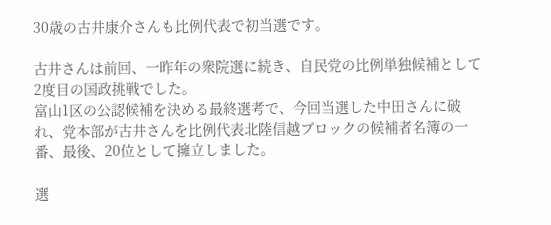30歳の古井康介さんも比例代表で初当選です。

古井さんは前回、一昨年の衆院選に続き、自民党の比例単独候補として2度目の国政挑戦でした。
富山1区の公認候補を決める最終選考で、今回当選した中田さんに破れ、党本部が古井さんを比例代表北陸信越ブロックの候補者名簿の一番、最後、20位として擁立しました。

選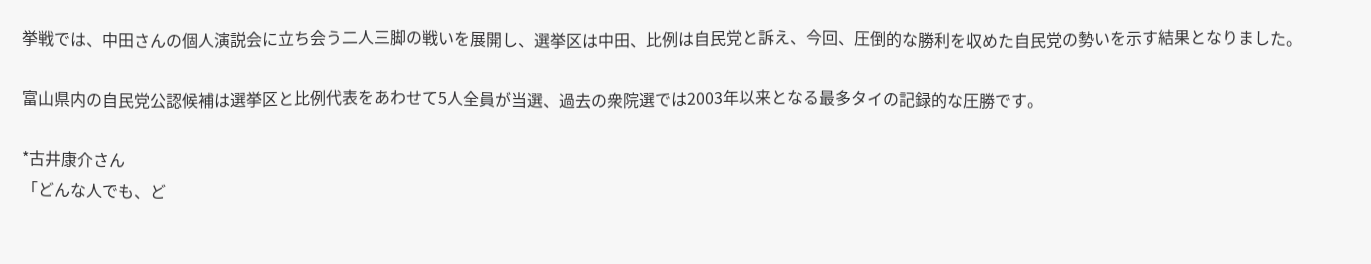挙戦では、中田さんの個人演説会に立ち会う二人三脚の戦いを展開し、選挙区は中田、比例は自民党と訴え、今回、圧倒的な勝利を収めた自民党の勢いを示す結果となりました。

富山県内の自民党公認候補は選挙区と比例代表をあわせて5人全員が当選、過去の衆院選では2003年以来となる最多タイの記録的な圧勝です。

*古井康介さん
「どんな人でも、ど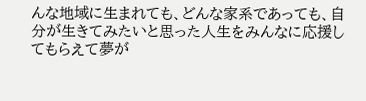んな地域に生まれても、どんな家系であっても、自分が生きてみたいと思った人生をみんなに応援してもらえて夢が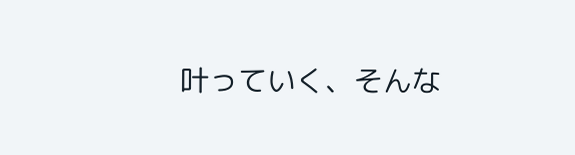叶っていく、そんな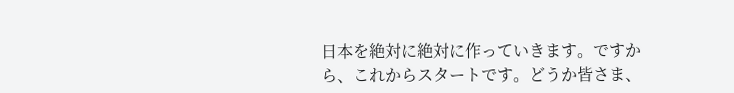日本を絶対に絶対に作っていきます。ですから、これからスタートです。どうか皆さま、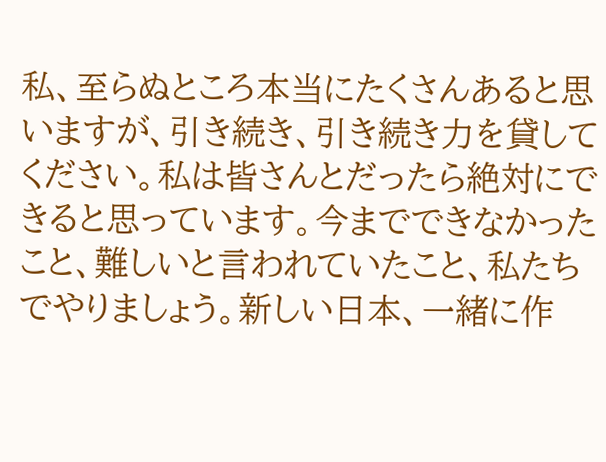私、至らぬところ本当にたくさんあると思いますが、引き続き、引き続き力を貸してください。私は皆さんとだったら絶対にできると思っています。今までできなかったこと、難しいと言われていたこと、私たちでやりましょう。新しい日本、一緒に作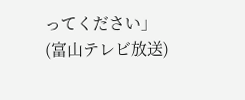ってください」
(富山テレビ放送)